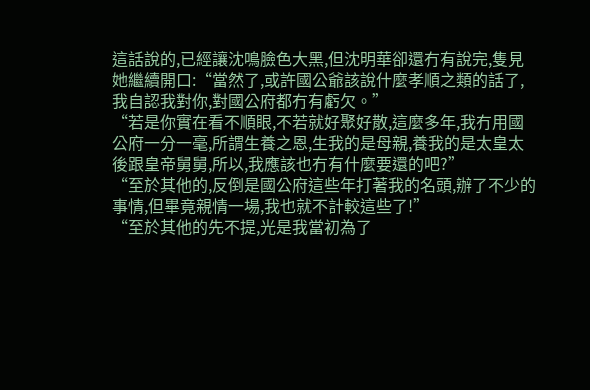這話說的,已經讓沈鳴臉色大黑,但沈明華卻還冇有說完,隻見她繼續開口:“當然了,或許國公爺該說什麼孝順之類的話了,我自認我對你,對國公府都冇有虧欠。”
“若是你實在看不順眼,不若就好聚好散,這麼多年,我冇用國公府一分一毫,所謂生養之恩,生我的是母親,養我的是太皇太後跟皇帝舅舅,所以,我應該也冇有什麼要還的吧?”
“至於其他的,反倒是國公府這些年打著我的名頭,辦了不少的事情,但畢竟親情一場,我也就不計較這些了!”
“至於其他的先不提,光是我當初為了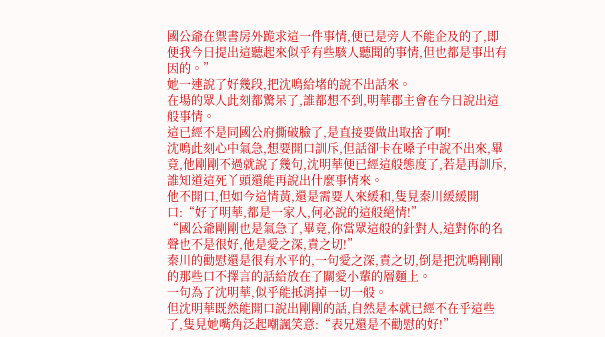國公爺在禦書房外跪求這一件事情,便已是旁人不能企及的了,即便我今日提出這聽起來似乎有些駭人聽聞的事情,但也都是事出有因的。”
她一連說了好幾段,把沈鳴給堵的說不出話來。
在場的眾人此刻都驚呆了,誰都想不到,明華郡主會在今日說出這般事情。
這已經不是同國公府撕破臉了,是直接要做出取捨了啊!
沈鳴此刻心中氣急,想要開口訓斥,但話卻卡在嗓子中說不出來,畢竟,他剛剛不過就說了幾句,沈明華便已經這般態度了,若是再訓斥,誰知道這死丫頭還能再說出什麼事情來。
他不開口,但如今這情黃,還是需要人來緩和,隻見秦川緩緩開口:“好了明華,都是一家人,何必說的這般絕情!”
“國公爺剛剛也是氣急了,畢竟,你當眾這般的針對人,這對你的名聲也不是很好,他是愛之深,責之切!”
秦川的勸慰還是很有水平的,一句愛之深,責之切,倒是把沈鳴剛剛的那些口不擇言的話給放在了關愛小輩的層麵上。
一句為了沈明華,似乎能抵消掉一切一般。
但沈明華既然能開口說出剛剛的話,自然是本就已經不在乎這些了,隻見她嘴角泛起嘲諷笑意:“表兄還是不勸慰的好!”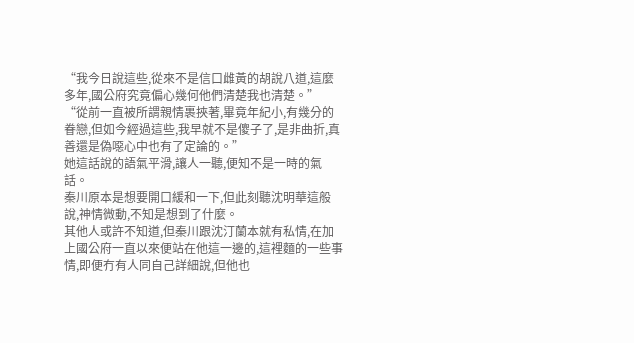“我今日說這些,從來不是信口雌黃的胡說八道,這麼多年,國公府究竟偏心幾何他們清楚我也清楚。”
“從前一直被所謂親情裹挾著,畢竟年紀小,有幾分的眷戀,但如今經過這些,我早就不是傻子了,是非曲折,真善還是偽噁心中也有了定論的。”
她這話說的語氣平滑,讓人一聽,便知不是一時的氣話。
秦川原本是想要開口緩和一下,但此刻聽沈明華這般說,神情微動,不知是想到了什麼。
其他人或許不知道,但秦川跟沈汀蘭本就有私情,在加上國公府一直以來便站在他這一邊的,這裡麵的一些事情,即便冇有人同自己詳細說,但他也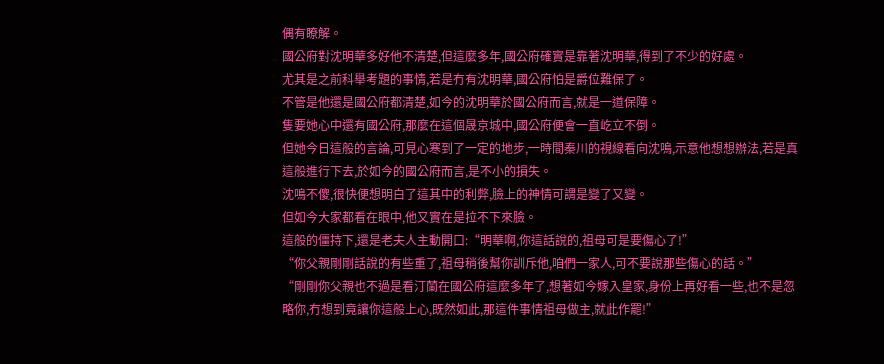偶有瞭解。
國公府對沈明華多好他不清楚,但這麼多年,國公府確實是靠著沈明華,得到了不少的好處。
尤其是之前科舉考題的事情,若是冇有沈明華,國公府怕是爵位難保了。
不管是他還是國公府都清楚,如今的沈明華於國公府而言,就是一道保障。
隻要她心中還有國公府,那麼在這個晟京城中,國公府便會一直屹立不倒。
但她今日這般的言論,可見心寒到了一定的地步,一時間秦川的視線看向沈鳴,示意他想想辦法,若是真這般進行下去,於如今的國公府而言,是不小的損失。
沈鳴不傻,很快便想明白了這其中的利弊,臉上的神情可謂是變了又變。
但如今大家都看在眼中,他又實在是拉不下來臉。
這般的僵持下,還是老夫人主動開口:“明華啊,你這話說的,祖母可是要傷心了!”
“你父親剛剛話說的有些重了,祖母稍後幫你訓斥他,咱們一家人,可不要說那些傷心的話。”
“剛剛你父親也不過是看汀蘭在國公府這麼多年了,想著如今嫁入皇家,身份上再好看一些,也不是忽略你,冇想到竟讓你這般上心,既然如此,那這件事情祖母做主,就此作罷!”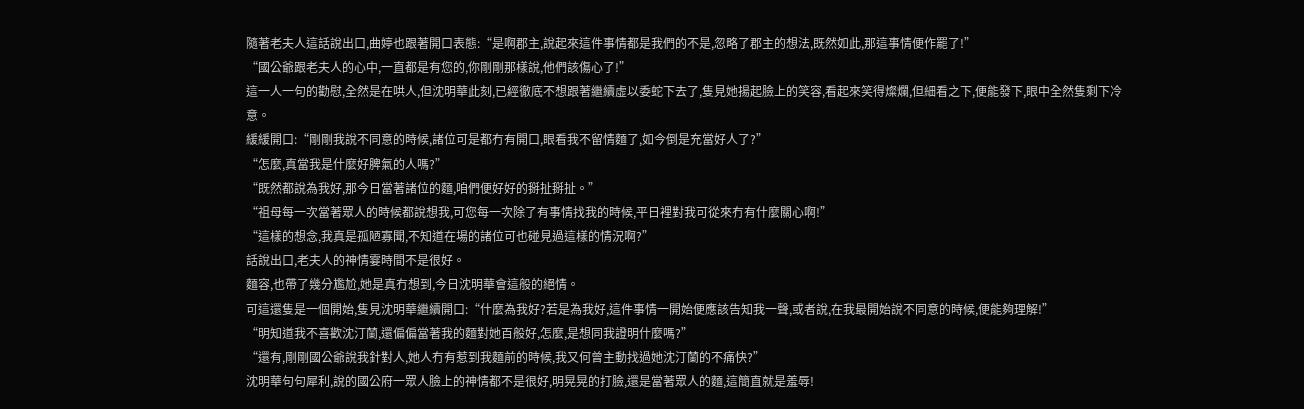隨著老夫人這話說出口,曲婷也跟著開口表態:“是啊郡主,說起來這件事情都是我們的不是,忽略了郡主的想法,既然如此,那這事情便作罷了!”
“國公爺跟老夫人的心中,一直都是有您的,你剛剛那樣說,他們該傷心了!”
這一人一句的勸慰,全然是在哄人,但沈明華此刻,已經徹底不想跟著繼續虛以委蛇下去了,隻見她揚起臉上的笑容,看起來笑得燦爛,但細看之下,便能發下,眼中全然隻剩下冷意。
緩緩開口:“剛剛我說不同意的時候,諸位可是都冇有開口,眼看我不留情麵了,如今倒是充當好人了?”
“怎麼,真當我是什麼好脾氣的人嗎?”
“既然都說為我好,那今日當著諸位的麵,咱們便好好的掰扯掰扯。”
“祖母每一次當著眾人的時候都說想我,可您每一次除了有事情找我的時候,平日裡對我可從來冇有什麼關心啊!”
“這樣的想念,我真是孤陋寡聞,不知道在場的諸位可也碰見過這樣的情況啊?”
話說出口,老夫人的神情霎時間不是很好。
麵容,也帶了幾分尷尬,她是真冇想到,今日沈明華會這般的絕情。
可這還隻是一個開始,隻見沈明華繼續開口:“什麼為我好?若是為我好,這件事情一開始便應該告知我一聲,或者說,在我最開始說不同意的時候,便能夠理解!”
“明知道我不喜歡沈汀蘭,還偏偏當著我的麵對她百般好,怎麼,是想同我證明什麼嗎?”
“還有,剛剛國公爺說我針對人,她人冇有惹到我麵前的時候,我又何曾主動找過她沈汀蘭的不痛快?”
沈明華句句犀利,說的國公府一眾人臉上的神情都不是很好,明晃晃的打臉,還是當著眾人的麵,這簡直就是羞辱!